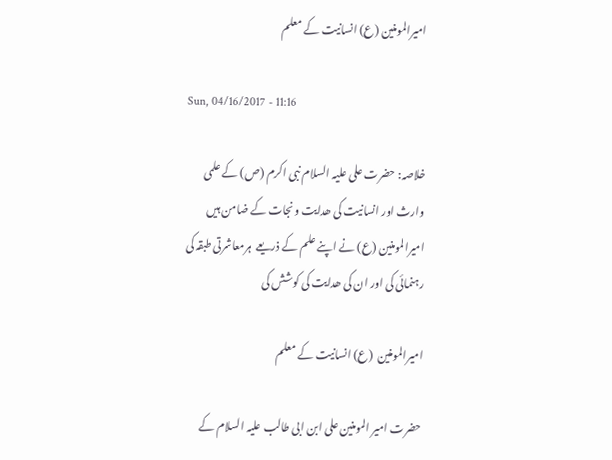امیرالمومنین (ع) انسانیت کے معلم

Sun, 04/16/2017 - 11:16

خلاصہ: حضرت علی علیہ السلام نبی اکرم (ص) کے علمی وارث اور انسانیت کی ھدایت ونجات کے ضامن ہیں امیرالمومنین (ع) نے اپنے علم کے ذریعے  ہرمعاشرتی طبقہ کی رہنمائی کی اور ان کی ھدایت کی کوشش کی

امیرالمومنین  (ع) انسانیت کے معلم

حضرت امیر المومنین علی ابن ابی طالب علیہ السلام کے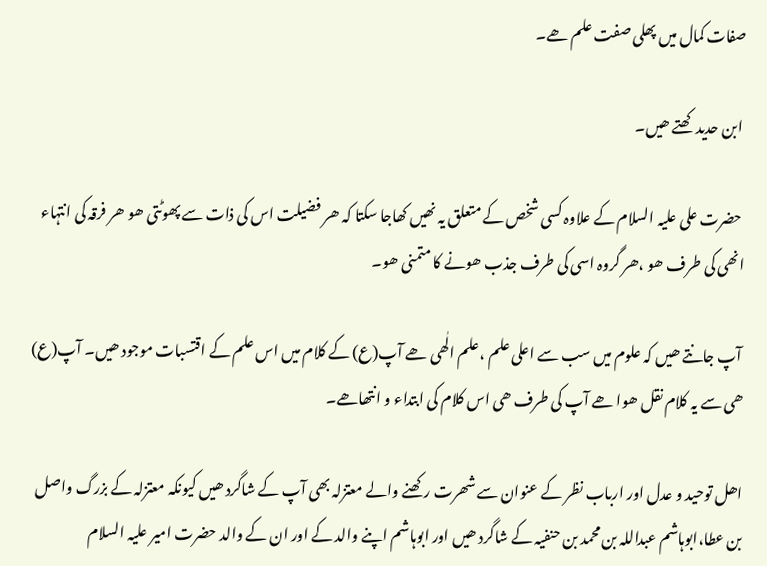صفات کمال میں پھلی صفت علم ھے۔

 ابن حدید کھتے ھیں۔

 حضرت علی علیہ السلام کے علاوہ کسی شخص کے متعلق یہ نھیں کھاجا سکتا کہ ھر فضیلت اس کی ذات سے پھوٹتی ھو ھر فرقہ کی انتہاء انھی کی طرف ھو ،ھر گروہ اسی کی طرف جذب ھونے کا متمنی ھو۔

 آپ جانتے ھیں کہ علوم میں سب سے اعلی علم ،علم الٰھی ھے آپ(ع) کے کلام میں اس علم کے اقتسبات موجود ھیں۔ آپ(ع) ھی سے یہ کلام نقل ھوا ھے آپ کی طرف ھی اس کلام کی ابتداء و انتھاھے۔

اھل توحید و عدل اور ارباب نظر کے عنوان سے شھرت رکھنے والے معتزلہ بھی آپ کے شاگرد ھیں کیونکہ معتزلہ کے بزرگ واصل بن عطا،ابوہاشم عبداللہ بن محمد بن حنفیہ کے شاگرد ھیں اور ابوہاشم اپنے والد کے اور ان کے والد حضرت امیر علیہ السلام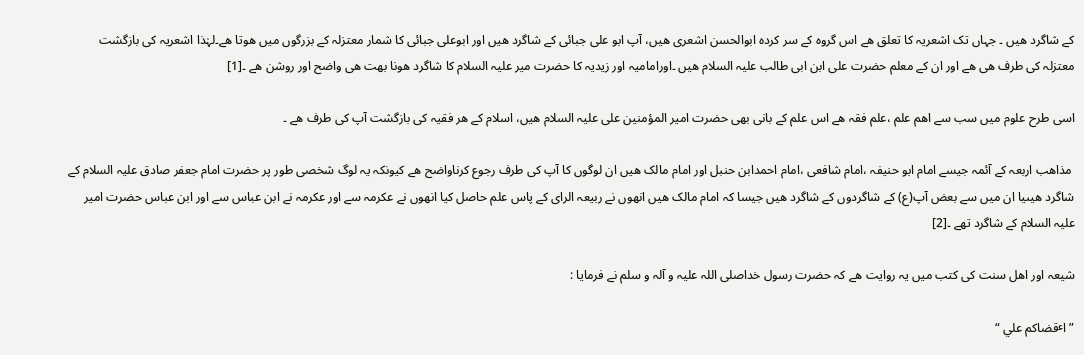کے شاگرد ھیں ۔ جہاں تک اشعریہ کا تعلق ھے اس گروہ کے سر کردہ ابوالحسن اشعری ھیں، آپ ابو علی جبائی کے شاگرد ھیں اور ابوعلی جبائی کا شمار معتزلہ کے بزرگوں میں ھوتا ھے۔لہٰذا اشعریہ کی بازگشت معتزلہ کی طرف ھی ھے اور ان کے معلم حضرت علی ابن ابی طالب علیہ السلام ھیں ۔اورامامیہ اور زیدیہ کا حضرت میر علیہ السلام کا شاگرد ھونا بھت ھی واضح اور روشن ھے ۔[1]

اسی طرح علوم میں سب سے اھم علم ،علم فقہ ھے اس علم کے بانی بھی حضرت امیر المؤمنین علی علیہ السلام ھیں، اسلام کے ھر فقیہ کی بازگشت آپ کی طرف ھے ۔

 مذاھب اربعہ کے آئمہ جیسے امام ابو حنیفہ ،امام شافعی ،امام احمدابن حنبل اور امام مالک ھیں ان لوگوں کا آپ کی طرف رجوع کرناواضح ھے کیونکہ یہ لوگ شخصی طور پر حضرت امام جعفر صادق علیہ السلام کے شاگرد ھیںیا ان میں سے بعض آپ(ع) کے شاگردوں کے شاگرد ھیں جیسا کہ امام مالک ھیں انھوں نے ربیعہ الرای کے پاس علم حاصل کیا انھوں نے عکرمہ سے اور عکرمہ نے ابن عباس سے اور ابن عباس حضرت امیر علیہ السلام کے شاگرد تھے ۔[2]

شیعہ اور اھل سنت کی کتب میں یہ روایت ھے کہ حضرت رسول خداصلی اللہ علیہ و آلہ و سلم نے فرمایا :

”اٴقضاکم علي “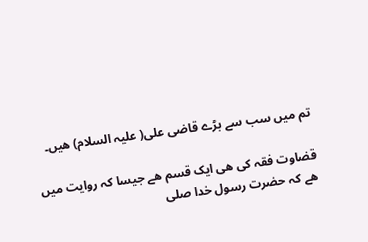تم میں سب سے بڑے قاضی علی( علیہ السلام) ھیں۔

قضاوت فقہ کی ھی ایک قسم ھے جیسا کہ روایت میں ھے کہ حضرت رسول خدا صلی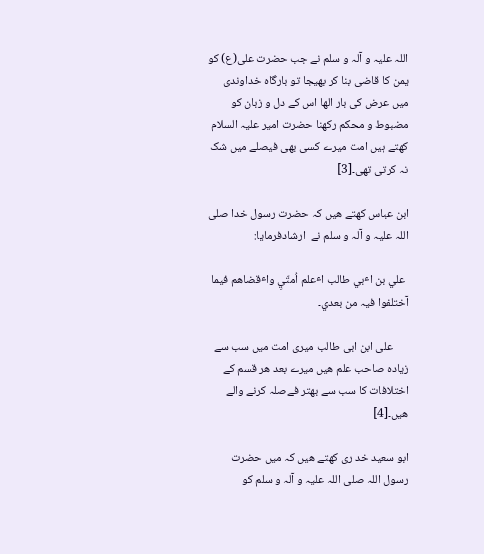اللہ علیہ و آلہ و سلم نے جب حضرت علی(ع) کو یمن کا قاضی بنا کر بھیجا تو بارگاہ خداوندی میں عرض کی بار الھا اس کے دل و زبان کو مضبوط و محکم رکھنا حضرت امیر علیہ السلام کھتے ہیں امت میرے کسی بھی فیصلے میں شک نہ کرتی تھی۔[3]

ابن عباس کھتے ھیں کہ حضرت رسول خدا صلی اللہ علیہ و آلہ و سلم نے  ارشادفرمایا:

 علي بن اٴبي طالب اٴعلم اُمتّيِ واٴقضاھم فیما آختلفوا فیہ من بعدي۔

      علی ابن ابی طالب میری امت میں سب سے زیادہ صاحب علم ھیں میرے بعد ھر قسم کے اختلافات کا سب سے بھتر فےصلہ کرنے والے ھیں۔[4]

ابو سعید خد ری کھتے ھیں کہ میں حضرت رسول اللہ صلی اللہ علیہ و آلہ و سلم کو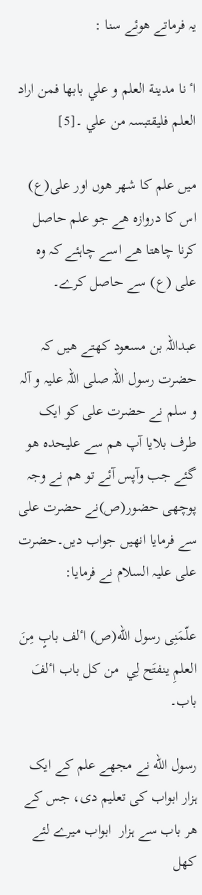یہ فرماتے ھوئے سنا :

اٴ نا مدینة العلم و علي بابھا فمن اراد العلم فلیقتبسہ من علي ۔[5]

میں علم کا شھر ھوں اور علی(ع) اس کا دروازہ ھے جو علم حاصل کرنا چاھتا ھے اسے چاہئے کہ وہ علی (ع) سے حاصل کرے۔

عبداللہ بن مسعود کھتے ھیں کہ حضرت رسول اللہ صلی اللہ علیہ و آلہ و سلم نے حضرت علی کو ایک طرف بلایا آپ ھم سے علیحدہ ھو گئے جب وآپس آئے تو ھم نے وجہ پوچھی حضور(ص)نے حضرت علی سے فرمایا انھیں جواب دیں۔حضرت علی علیہ السلام نے فرمایا:

علّمَنِی رسول الله(ص) اٴلف بابٍ مِنَ العلمِ ینفتَح لِي  من کل باب اٴلفَ باب۔

رسول الله نے مجھے علم کے ایک ہزار ابواب کی تعلیم دی، جس کے ھر باب سے ہزار  ابواب میرے لئے کھل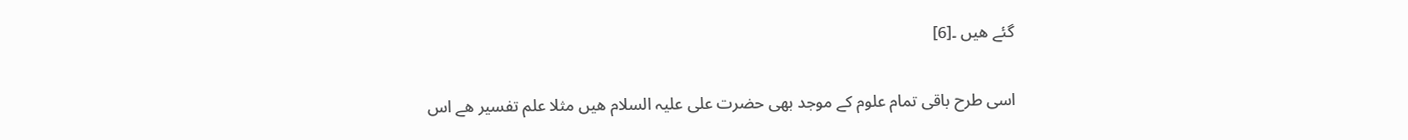گئے ھیں ۔[6]

اسی طرح باقی تمام علوم کے موجد بھی حضرت علی علیہ السلام ھیں مثلا علم تفسیر ھے اس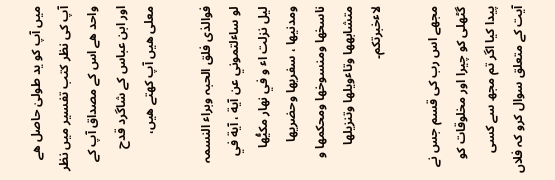میں آپ کو ید طولیٰ حاصل ھے آپ کی نظر کتب تفسیر میں نظر واحد ھے اس کے مصداق آپ کے اور ابن عباس کے شاگرد قدح معلی ھیں آپ کھتے ھیں،

فوالذی فلق الحبہ وبراٴ النسمہ لو ساٴلتموني عن آیة ، آیة في لیل نزلت اٴ و في نھار مکیُّھا ومدنیھا ، سفریھا وحضریھا ناسخھا ومنسوخھا ومحکمھا و متشابھھا وتاٴویلھا وتنزیلھا لاٴخبرتکم۔

مجھے اس رب کی قسم جس نے گٹھلی کو چیرا اور مخلوقات کو پیدا کیا اگر تم مجھ سے کسی آیت کے متعلق سوال کرو کہ فلاں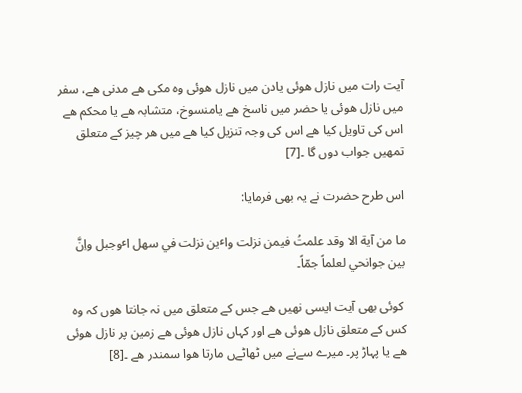آیت رات میں نازل ھوئی یادن میں نازل ھوئی وہ مکی ھے مدنی ھے، سفر میں نازل ھوئی یا حضر میں ناسخ ھے یامنسوخ، متشابہ ھے یا محکم ھے اس کی تاویل کیا ھے اس کی وجہ تنزیل کیا ھے میں ھر چیز کے متعلق تمھیں جواب دوں گا ۔[7]

اس طرح حضرت نے یہ بھی فرمایا:

ما من آیة الا وقد علمتُ فیمن نزلت واٴین نزلت في سھل اٴوجبل واِنَّ بین جوانحي لعلماً جمّاً۔

 کوئی بھی آیت ایسی نھیں ھے جس کے متعلق میں نہ جانتا ھوں کہ وہ کس کے متعلق نازل ھوئی ھے اور کہاں نازل ھوئی ھے زمین پر نازل ھوئی ھے یا پہاڑ پر۔ میرے سےنے میں ٹھاٹےں مارتا ھوا سمندر ھے ۔[8]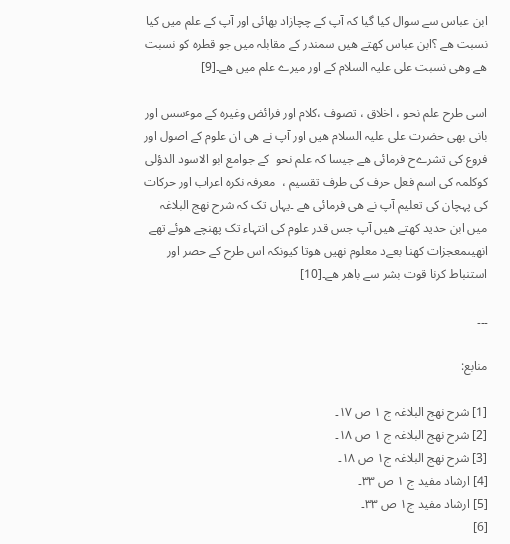ابن عباس سے سوال کیا گیا کہ آپ کے چچازاد بھائی اور آپ کے علم میں کیا نسبت ھے ؟ابن عباس کھتے ھیں سمندر کے مقابلہ میں جو قطرہ کو نسبت ھے وھی نسبت علی علیہ السلام کے اور میرے علم میں ھے۔[9]

اسی طرح علم نحو ، اخلاق ، تصوف ،کلام اور فرائض وغیرہ کے موٴسس اور بانی بھی حضرت علی علیہ السلام ھیں اور آپ نے ھی ان علوم کے اصول اور فروع کی تشرےح فرمائی ھے جیسا کہ علم نحو  کے جوامع ابو الاسود الدؤلی کوکلمہ کی اسم فعل حرف کی طرف تقسیم ،  معرفہ نکرہ اعراب اور حرکات کی پہچان کی تعلیم آپ نے ھی فرمائی ھے ۔یہاں تک کہ شرح نھج البلاغہ میں ابن حدید کھتے ھیں آپ جس قدر علوم کی انتہاء تک پھنچے ھوئے تھے انھیںمعجزات کھنا بعےد معلوم نھیں ھوتا کیونکہ اس طرح کے حصر اور استنباط کرنا قوت بشر سے باھر ھے۔[10]

۔۔۔

منابع:

[1] شرح نھج البلاغہ ج ۱ ص ۱۷۔
[2] شرح نھج البلاغہ ج ۱ ص ۱۸۔
[3] شرح نھج البلاغہ ج۱ ص ۱۸۔
[4] ارشاد مفید ج ۱ ص ۳۳۔
[5] ارشاد مفید ج۱ ص ۳۳۔
[6]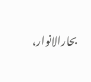بحارالانوار،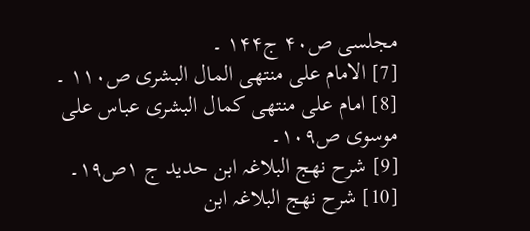مجلسی ص۴۰ ج۱۴۴ ۔
[7] الامام علی منتھی المال البشری ص۱۱۰ ۔
[8] امام علی منتھی کمال البشری عباس علی موسوی ص۱۰۹۔
[9] شرح نھج البلاغہ ابن حدید ج ۱ص۱۹۔
[10] شرح نھج البلاغہ ابن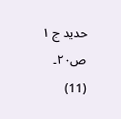حدید ج ۱ ص۲۰۔
(11)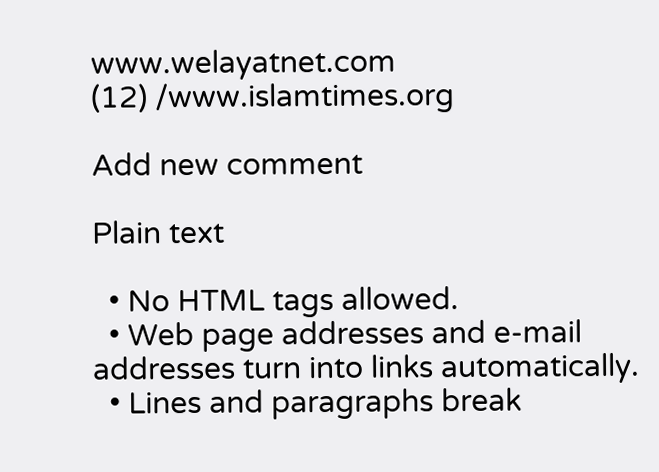www.welayatnet.com
(12) /www.islamtimes.org

Add new comment

Plain text

  • No HTML tags allowed.
  • Web page addresses and e-mail addresses turn into links automatically.
  • Lines and paragraphs break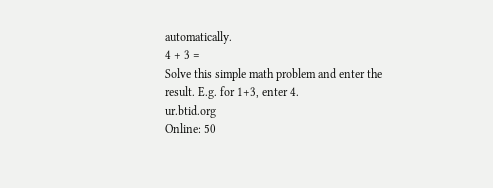automatically.
4 + 3 =
Solve this simple math problem and enter the result. E.g. for 1+3, enter 4.
ur.btid.org
Online: 50